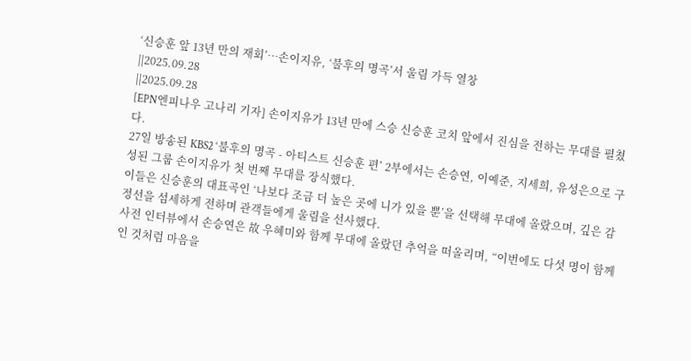‘신승훈 앞 13년 만의 재회’…손이지유, ‘불후의 명곡’서 울림 가득 열창
||2025.09.28
||2025.09.28
[EPN엔피나우 고나리 기자] 손이지유가 13년 만에 스승 신승훈 코치 앞에서 진심을 전하는 무대를 펼쳤다.
27일 방송된 KBS2 ‘불후의 명곡 - 아티스트 신승훈 편’ 2부에서는 손승연, 이예준, 지세희, 유성은으로 구성된 그룹 손이지유가 첫 번째 무대를 장식했다.
이들은 신승훈의 대표곡인 ‘나보다 조금 더 높은 곳에 니가 있을 뿐’을 선택해 무대에 올랐으며, 깊은 감정선을 섬세하게 전하며 관객들에게 울림을 선사했다.
사전 인터뷰에서 손승연은 故 우혜미와 함께 무대에 올랐던 추억을 떠올리며, “이번에도 다섯 명이 함께인 것처럼 마음을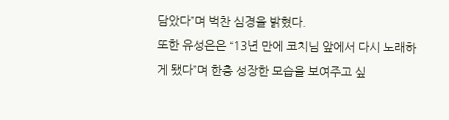담았다”며 벅찬 심경을 밝혔다.
또한 유성은은 “13년 만에 코치님 앞에서 다시 노래하게 됐다”며 한층 성장한 모습을 보여주고 싶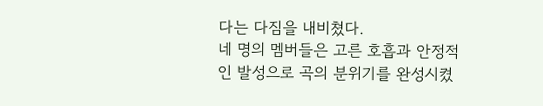다는 다짐을 내비쳤다.
네 명의 멤버들은 고른 호흡과 안정적인 발성으로 곡의 분위기를 완성시켰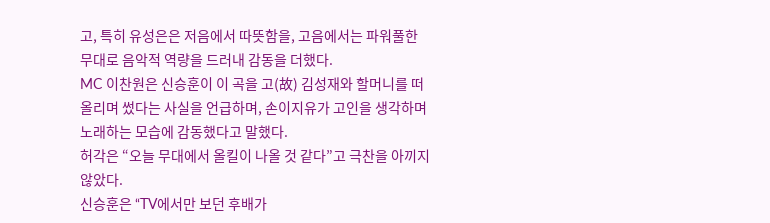고, 특히 유성은은 저음에서 따뜻함을, 고음에서는 파워풀한 무대로 음악적 역량을 드러내 감동을 더했다.
MC 이찬원은 신승훈이 이 곡을 고(故) 김성재와 할머니를 떠올리며 썼다는 사실을 언급하며, 손이지유가 고인을 생각하며 노래하는 모습에 감동했다고 말했다.
허각은 “오늘 무대에서 올킬이 나올 것 같다”고 극찬을 아끼지 않았다.
신승훈은 “TV에서만 보던 후배가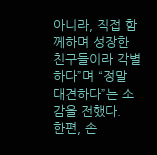아니라, 직접 함께하며 성장한 친구들이라 각별하다”며 “정말 대견하다”는 소감을 전했다.
한편, 손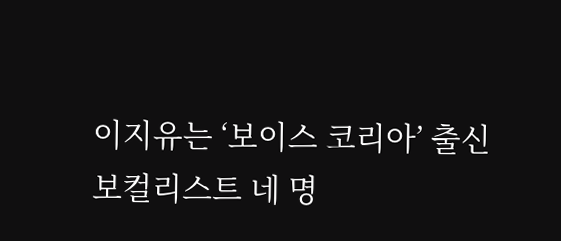이지유는 ‘보이스 코리아’ 출신 보컬리스트 네 명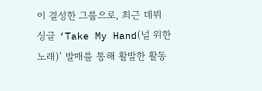이 결성한 그룹으로, 최근 데뷔 싱글 ‘Take My Hand(널 위한 노래)’ 발매를 통해 활발한 활동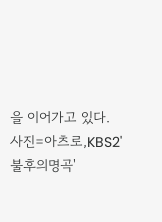을 이어가고 있다.
사진=아츠로,KBS2'불후의명곡'